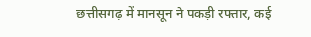छत्तीसगढ़ में मानसून ने पकड़ी रफ्तार, कई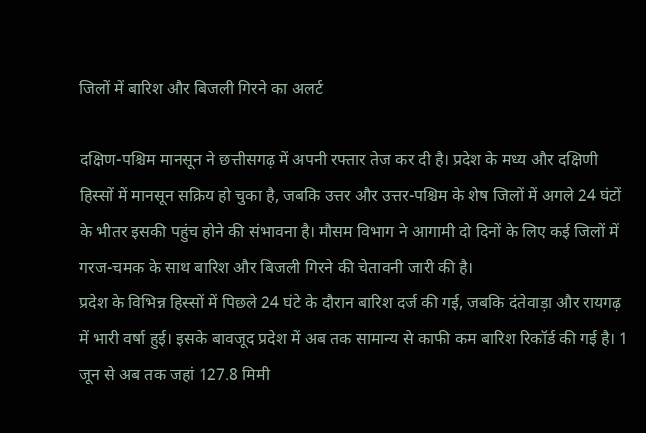जिलों में बारिश और बिजली गिरने का अलर्ट

दक्षिण-पश्चिम मानसून ने छत्तीसगढ़ में अपनी रफ्तार तेज कर दी है। प्रदेश के मध्य और दक्षिणी हिस्सों में मानसून सक्रिय हो चुका है, जबकि उत्तर और उत्तर-पश्चिम के शेष जिलों में अगले 24 घंटों के भीतर इसकी पहुंच होने की संभावना है। मौसम विभाग ने आगामी दो दिनों के लिए कई जिलों में गरज-चमक के साथ बारिश और बिजली गिरने की चेतावनी जारी की है।
प्रदेश के विभिन्न हिस्सों में पिछले 24 घंटे के दौरान बारिश दर्ज की गई, जबकि दंतेवाड़ा और रायगढ़ में भारी वर्षा हुई। इसके बावजूद प्रदेश में अब तक सामान्य से काफी कम बारिश रिकॉर्ड की गई है। 1 जून से अब तक जहां 127.8 मिमी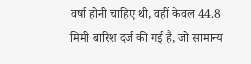वर्षा होनी चाहिए थी, वहीं केवल 44.8 मिमी बारिश दर्ज की गई है, जो सामान्य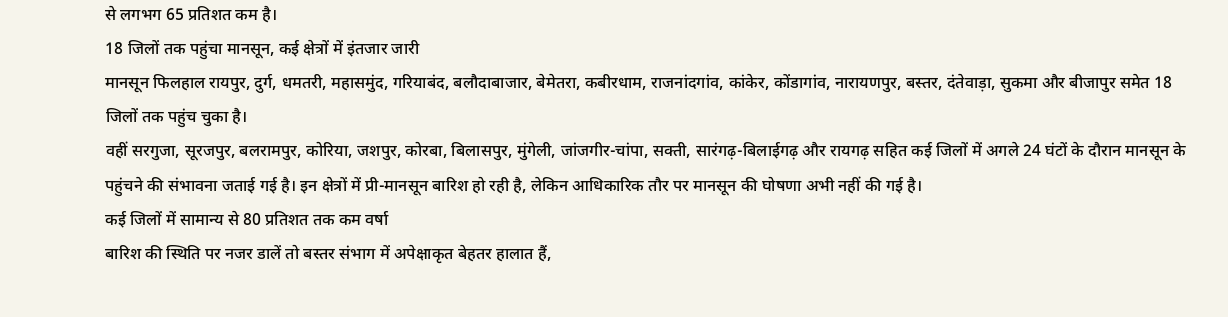से लगभग 65 प्रतिशत कम है।
18 जिलों तक पहुंचा मानसून, कई क्षेत्रों में इंतजार जारी
मानसून फिलहाल रायपुर, दुर्ग, धमतरी, महासमुंद, गरियाबंद, बलौदाबाजार, बेमेतरा, कबीरधाम, राजनांदगांव, कांकेर, कोंडागांव, नारायणपुर, बस्तर, दंतेवाड़ा, सुकमा और बीजापुर समेत 18 जिलों तक पहुंच चुका है।
वहीं सरगुजा, सूरजपुर, बलरामपुर, कोरिया, जशपुर, कोरबा, बिलासपुर, मुंगेली, जांजगीर-चांपा, सक्ती, सारंगढ़-बिलाईगढ़ और रायगढ़ सहित कई जिलों में अगले 24 घंटों के दौरान मानसून के पहुंचने की संभावना जताई गई है। इन क्षेत्रों में प्री-मानसून बारिश हो रही है, लेकिन आधिकारिक तौर पर मानसून की घोषणा अभी नहीं की गई है।
कई जिलों में सामान्य से 80 प्रतिशत तक कम वर्षा
बारिश की स्थिति पर नजर डालें तो बस्तर संभाग में अपेक्षाकृत बेहतर हालात हैं,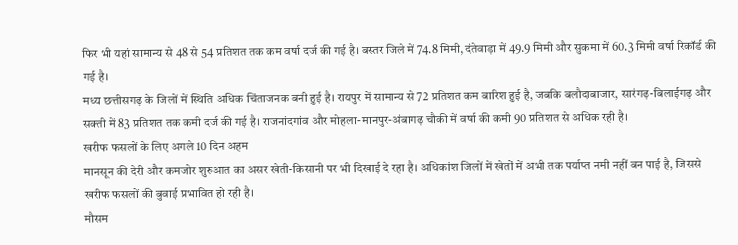फिर भी यहां सामान्य से 48 से 54 प्रतिशत तक कम वर्षा दर्ज की गई है। बस्तर जिले में 74.8 मिमी, दंतेवाड़ा में 49.9 मिमी और सुकमा में 60.3 मिमी वर्षा रिकॉर्ड की गई है।
मध्य छत्तीसगढ़ के जिलों में स्थिति अधिक चिंताजनक बनी हुई है। रायपुर में सामान्य से 72 प्रतिशत कम बारिश हुई है, जबकि बलौदाबाजार, सारंगढ़-बिलाईगढ़ और सक्ती में 83 प्रतिशत तक कमी दर्ज की गई है। राजनांदगांव और मोहला-मानपुर-अंबागढ़ चौकी में वर्षा की कमी 90 प्रतिशत से अधिक रही है।
खरीफ फसलों के लिए अगले 10 दिन अहम
मानसून की देरी और कमजोर शुरुआत का असर खेती-किसानी पर भी दिखाई दे रहा है। अधिकांश जिलों में खेतों में अभी तक पर्याप्त नमी नहीं बन पाई है, जिससे खरीफ फसलों की बुवाई प्रभावित हो रही है।
मौसम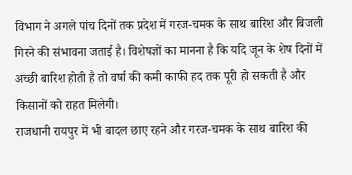विभाग ने अगले पांच दिनों तक प्रदेश में गरज-चमक के साथ बारिश और बिजली गिरने की संभावना जताई है। विशेषज्ञों का मानना है कि यदि जून के शेष दिनों में अच्छी बारिश होती है तो वर्षा की कमी काफी हद तक पूरी हो सकती है और किसानों को राहत मिलेगी।
राजधानी रायपुर में भी बादल छाए रहने और गरज-चमक के साथ बारिश की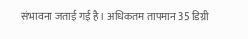संभावना जताई गई है। अधिकतम तापमान 35 डिग्री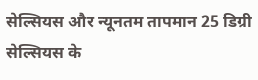सेल्सियस और न्यूनतम तापमान 25 डिग्री सेल्सियस के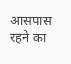आसपास रहने का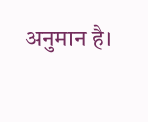अनुमान है।